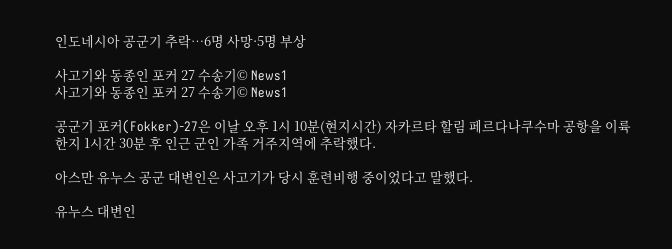인도네시아 공군기 추락…6명 사망·5명 부상

사고기와 동종인 포커 27 수송기© News1
사고기와 동종인 포커 27 수송기© News1

공군기 포커(Fokker)-27은 이날 오후 1시 10분(현지시간) 자카르타 할림 페르다나쿠수마 공항을 이륙한지 1시간 30분 후 인근 군인 가족 거주지역에 추락했다.

아스만 유누스 공군 대변인은 사고기가 당시 훈련비행 중이었다고 말했다.

유누스 대변인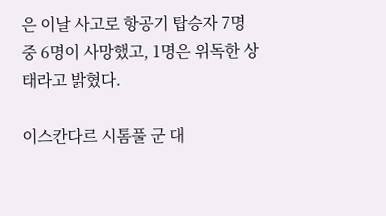은 이날 사고로 항공기 탑승자 7명 중 6명이 사망했고, 1명은 위독한 상태라고 밝혔다.

이스칸다르 시톰풀 군 대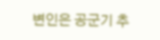변인은 공군기 추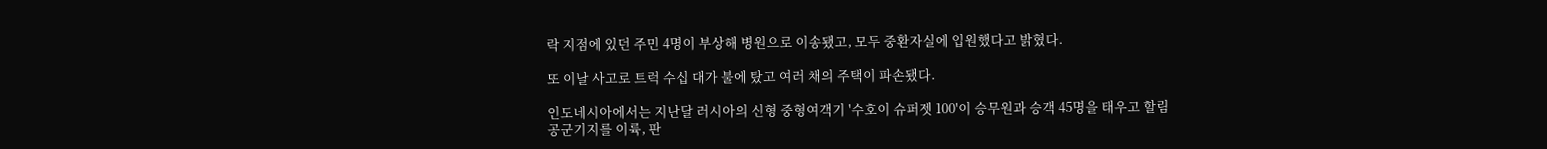락 지점에 있던 주민 4명이 부상해 병원으로 이송됐고, 모두 중환자실에 입원했다고 밝혔다.

또 이날 사고로 트럭 수십 대가 불에 탔고 여러 채의 주택이 파손됐다.

인도네시아에서는 지난달 러시아의 신형 중형여객기 '수호이 슈퍼젯 100'이 승무원과 승객 45명을 태우고 할림 공군기지를 이륙, 판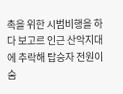촉을 위한 시범비행을 하다 보고르 인근 산악지대에 추락해 탑승자 전원이 숨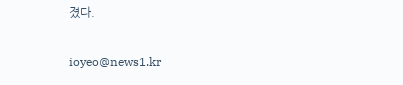졌다.

ioyeo@news1.kr